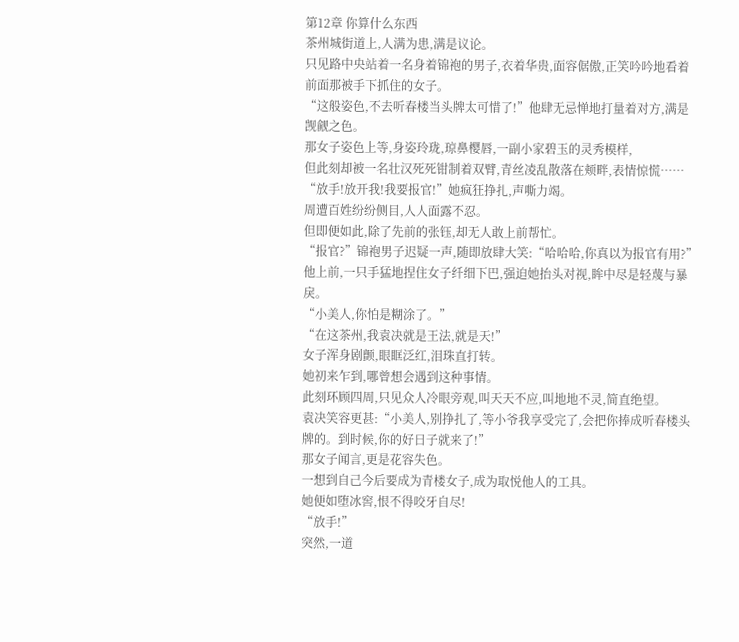第12章 你算什么东西
茶州城街道上,人满为患,满是议论。
只见路中央站着一名身着锦袍的男子,衣着华贵,面容倨傲,正笑吟吟地看着前面那被手下抓住的女子。
“这般姿色,不去听春楼当头牌太可惜了!”他肆无忌惮地打量着对方,满是觊觎之色。
那女子姿色上等,身姿玲珑,琼鼻樱唇,一副小家碧玉的灵秀模样,
但此刻却被一名壮汉死死钳制着双臂,青丝凌乱散落在颊畔,表情惊慌……
“放手!放开我!我要报官!”她疯狂挣扎,声嘶力竭。
周遭百姓纷纷侧目,人人面露不忍。
但即便如此,除了先前的张钰,却无人敢上前帮忙。
“报官?”锦袍男子迟疑一声,随即放肆大笑:“哈哈哈,你真以为报官有用?”
他上前,一只手猛地捏住女子纤细下巴,强迫她抬头对视,眸中尽是轻蔑与暴戾。
“小美人,你怕是糊涂了。”
“在这茶州,我袁决就是王法,就是天!”
女子浑身剧颤,眼眶泛红,泪珠直打转。
她初来乍到,哪曾想会遇到这种事情。
此刻环顾四周,只见众人冷眼旁观,叫天天不应,叫地地不灵,简直绝望。
袁决笑容更甚:“小美人,别挣扎了,等小爷我享受完了,会把你捧成听春楼头牌的。到时候,你的好日子就来了!”
那女子闻言,更是花容失色。
一想到自己今后要成为青楼女子,成为取悦他人的工具。
她便如堕冰窖,恨不得咬牙自尽!
“放手!”
突然,一道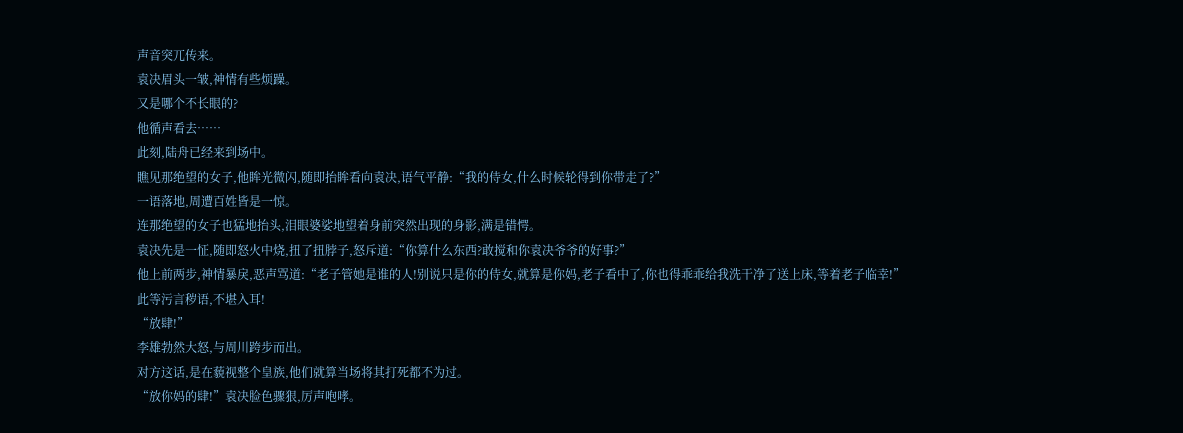声音突兀传来。
袁决眉头一皱,神情有些烦躁。
又是哪个不长眼的?
他循声看去……
此刻,陆舟已经来到场中。
瞧见那绝望的女子,他眸光微闪,随即抬眸看向袁决,语气平静:“我的侍女,什么时候轮得到你带走了?”
一语落地,周遭百姓皆是一惊。
连那绝望的女子也猛地抬头,泪眼婆娑地望着身前突然出现的身影,满是错愕。
袁决先是一怔,随即怒火中烧,扭了扭脖子,怒斥道:“你算什么东西?敢搅和你袁决爷爷的好事?”
他上前两步,神情暴戾,恶声骂道:“老子管她是谁的人!别说只是你的侍女,就算是你妈,老子看中了,你也得乖乖给我洗干净了送上床,等着老子临幸!”
此等污言秽语,不堪入耳!
“放肆!”
李雄勃然大怒,与周川跨步而出。
对方这话,是在藐视整个皇族,他们就算当场将其打死都不为过。
“放你妈的肆!”袁决脸色骤狠,厉声咆哮。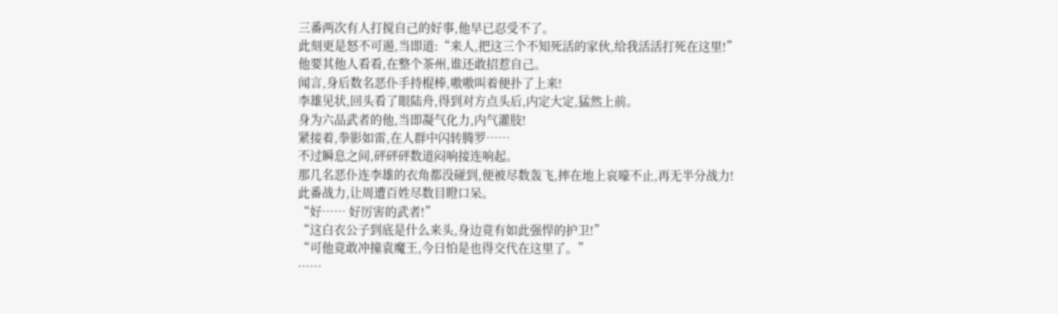三番两次有人打搅自己的好事,他早已忍受不了。
此刻更是怒不可遏,当即道:“来人,把这三个不知死活的家伙,给我活活打死在这里!”
他要其他人看看,在整个茶州,谁还敢招惹自己。
闻言,身后数名恶仆手持棍棒,嗷嗷叫着便扑了上来!
李雄见状,回头看了眼陆舟,得到对方点头后,内定大定,猛然上前。
身为六品武者的他,当即凝气化力,内气灌肢!
紧接着,拳影如雷,在人群中闪转腾罗……
不过瞬息之间,砰砰砰数道闷响接连响起。
那几名恶仆连李雄的衣角都没碰到,便被尽数轰飞,摔在地上哀嚎不止,再无半分战力!
此番战力,让周遭百姓尽数目瞪口呆。
“好…… 好厉害的武者!”
“这白衣公子到底是什么来头,身边竟有如此强悍的护卫!”
“可他竟敢冲撞袁魔王,今日怕是也得交代在这里了。”
……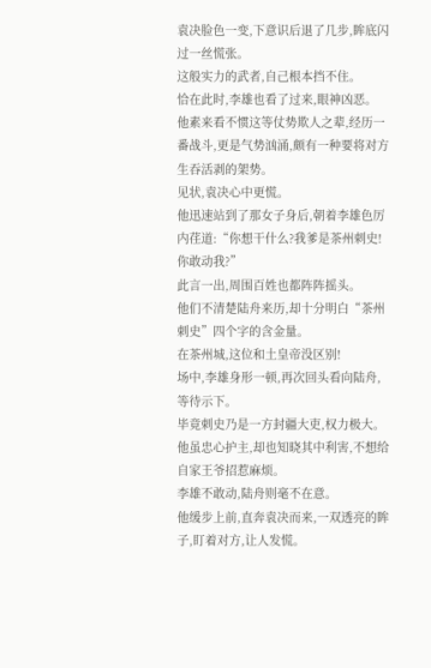袁决脸色一变,下意识后退了几步,眸底闪过一丝慌张。
这般实力的武者,自己根本挡不住。
恰在此时,李雄也看了过来,眼神凶恶。
他素来看不惯这等仗势欺人之辈,经历一番战斗,更是气势汹涌,颇有一种要将对方生吞活剥的架势。
见状,袁决心中更慌。
他迅速站到了那女子身后,朝着李雄色厉内荏道:“你想干什么?我爹是茶州刺史!你敢动我?”
此言一出,周围百姓也都阵阵摇头。
他们不清楚陆舟来历,却十分明白“茶州刺史”四个字的含金量。
在茶州城,这位和土皇帝没区别!
场中,李雄身形一顿,再次回头看向陆舟,等待示下。
毕竟刺史乃是一方封疆大吏,权力极大。
他虽忠心护主,却也知晓其中利害,不想给自家王爷招惹麻烦。
李雄不敢动,陆舟则毫不在意。
他缓步上前,直奔袁决而来,一双透亮的眸子,盯着对方,让人发慌。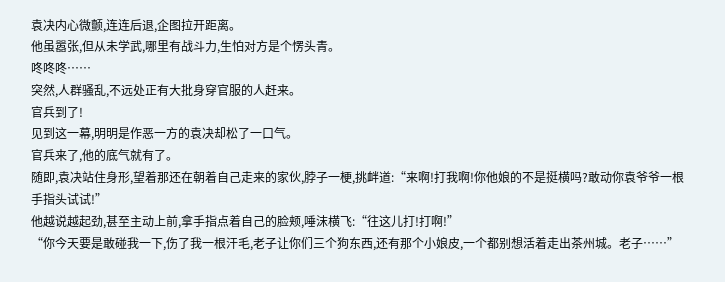袁决内心微颤,连连后退,企图拉开距离。
他虽嚣张,但从未学武,哪里有战斗力,生怕对方是个愣头青。
咚咚咚……
突然,人群骚乱,不远处正有大批身穿官服的人赶来。
官兵到了!
见到这一幕,明明是作恶一方的袁决却松了一口气。
官兵来了,他的底气就有了。
随即,袁决站住身形,望着那还在朝着自己走来的家伙,脖子一梗,挑衅道:“来啊!打我啊!你他娘的不是挺横吗?敢动你袁爷爷一根手指头试试!”
他越说越起劲,甚至主动上前,拿手指点着自己的脸颊,唾沫横飞:“往这儿打!打啊!”
“你今天要是敢碰我一下,伤了我一根汗毛,老子让你们三个狗东西,还有那个小娘皮,一个都别想活着走出茶州城。老子……”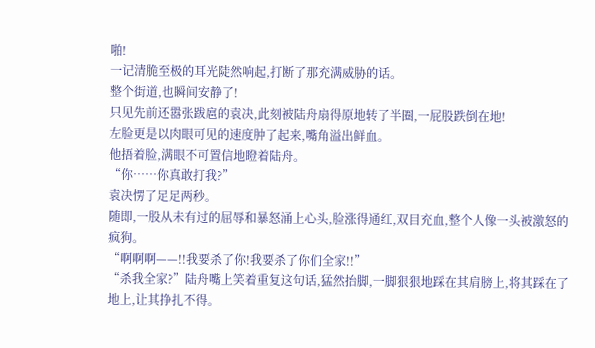啪!
一记清脆至极的耳光陡然响起,打断了那充满威胁的话。
整个街道,也瞬间安静了!
只见先前还嚣张跋扈的袁决,此刻被陆舟扇得原地转了半圈,一屁股跌倒在地!
左脸更是以肉眼可见的速度肿了起来,嘴角溢出鲜血。
他捂着脸,满眼不可置信地瞪着陆舟。
“你……你真敢打我?”
袁决愣了足足两秒。
随即,一股从未有过的屈辱和暴怒涌上心头,脸涨得通红,双目充血,整个人像一头被激怒的疯狗。
“啊啊啊——!!我要杀了你!我要杀了你们全家!!”
“杀我全家?”陆舟嘴上笑着重复这句话,猛然抬脚,一脚狠狠地踩在其肩膀上,将其踩在了地上,让其挣扎不得。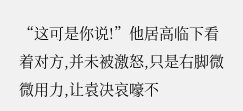“这可是你说!”他居高临下看着对方,并未被激怒,只是右脚微微用力,让袁决哀嚎不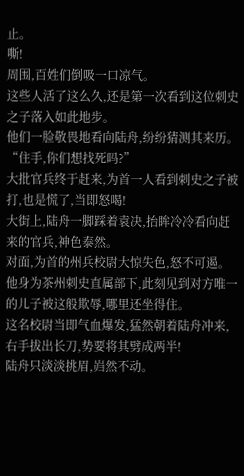止。
嘶!
周围,百姓们倒吸一口凉气。
这些人活了这么久,还是第一次看到这位刺史之子落入如此地步。
他们一脸敬畏地看向陆舟,纷纷猜测其来历。
“住手,你们想找死吗?”
大批官兵终于赶来,为首一人看到刺史之子被打,也是慌了,当即怒喝!
大街上,陆舟一脚踩着袁决,抬眸冷冷看向赶来的官兵,神色泰然。
对面,为首的州兵校尉大惊失色,怒不可遏。
他身为茶州刺史直属部下,此刻见到对方唯一的儿子被这般欺辱,哪里还坐得住。
这名校尉当即气血爆发,猛然朝着陆舟冲来,右手拔出长刀,势要将其劈成两半!
陆舟只淡淡挑眉,岿然不动。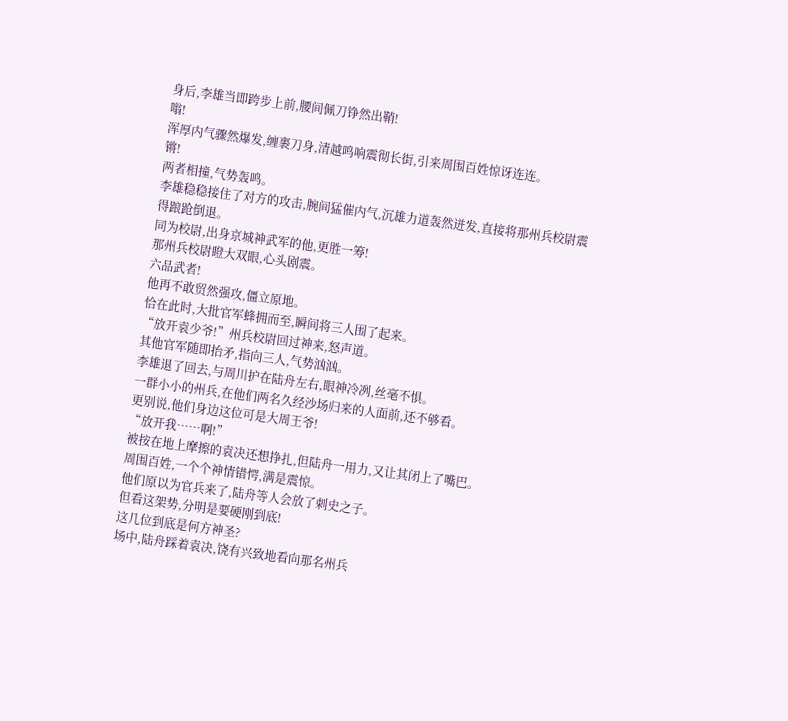身后,李雄当即跨步上前,腰间佩刀铮然出鞘!
嗡!
浑厚内气骤然爆发,缠裹刀身,清越鸣响震彻长街,引来周围百姓惊讶连连。
锵!
两者相撞,气势轰鸣。
李雄稳稳接住了对方的攻击,腕间猛催内气,沉雄力道轰然迸发,直接将那州兵校尉震得踉跄倒退。
同为校尉,出身京城神武军的他,更胜一筹!
那州兵校尉瞪大双眼,心头剧震。
六品武者!
他再不敢贸然强攻,僵立原地。
恰在此时,大批官军蜂拥而至,瞬间将三人围了起来。
“放开袁少爷!”州兵校尉回过神来,怒声道。
其他官军随即抬矛,指向三人,气势汹汹。
李雄退了回去,与周川护在陆舟左右,眼神冷冽,丝毫不惧。
一群小小的州兵,在他们两名久经沙场归来的人面前,还不够看。
更别说,他们身边这位可是大周王爷!
“放开我……啊!”
被按在地上摩擦的袁决还想挣扎,但陆舟一用力,又让其闭上了嘴巴。
周围百姓,一个个神情错愕,满是震惊。
他们原以为官兵来了,陆舟等人会放了刺史之子。
但看这架势,分明是要硬刚到底!
这几位到底是何方神圣?
场中,陆舟踩着袁决,饶有兴致地看向那名州兵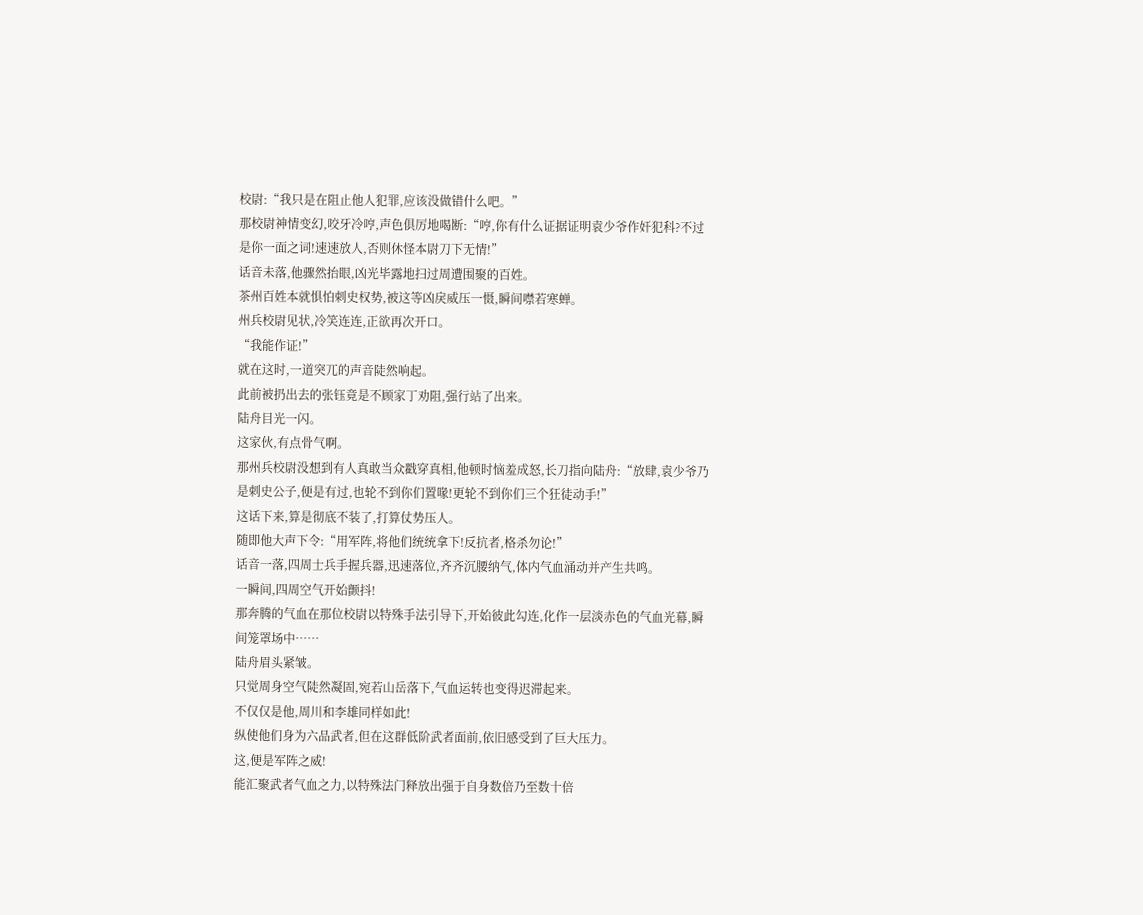校尉:“我只是在阻止他人犯罪,应该没做错什么吧。”
那校尉神情变幻,咬牙冷哼,声色俱厉地喝断:“哼,你有什么证据证明袁少爷作奸犯科?不过是你一面之词!速速放人,否则休怪本尉刀下无情!”
话音未落,他骤然抬眼,凶光毕露地扫过周遭围聚的百姓。
茶州百姓本就惧怕刺史权势,被这等凶戾威压一慑,瞬间噤若寒蝉。
州兵校尉见状,冷笑连连,正欲再次开口。
“我能作证!”
就在这时,一道突兀的声音陡然响起。
此前被扔出去的张钰竟是不顾家丁劝阻,强行站了出来。
陆舟目光一闪。
这家伙,有点骨气啊。
那州兵校尉没想到有人真敢当众戳穿真相,他顿时恼羞成怒,长刀指向陆舟:“放肆,袁少爷乃是刺史公子,便是有过,也轮不到你们置喙!更轮不到你们三个狂徒动手!”
这话下来,算是彻底不装了,打算仗势压人。
随即他大声下令:“用军阵,将他们统统拿下!反抗者,格杀勿论!”
话音一落,四周士兵手握兵器,迅速落位,齐齐沉腰纳气,体内气血涌动并产生共鸣。
一瞬间,四周空气开始颤抖!
那奔腾的气血在那位校尉以特殊手法引导下,开始彼此勾连,化作一层淡赤色的气血光幕,瞬间笼罩场中……
陆舟眉头紧皱。
只觉周身空气陡然凝固,宛若山岳落下,气血运转也变得迟滞起来。
不仅仅是他,周川和李雄同样如此!
纵使他们身为六品武者,但在这群低阶武者面前,依旧感受到了巨大压力。
这,便是军阵之威!
能汇聚武者气血之力,以特殊法门释放出强于自身数倍乃至数十倍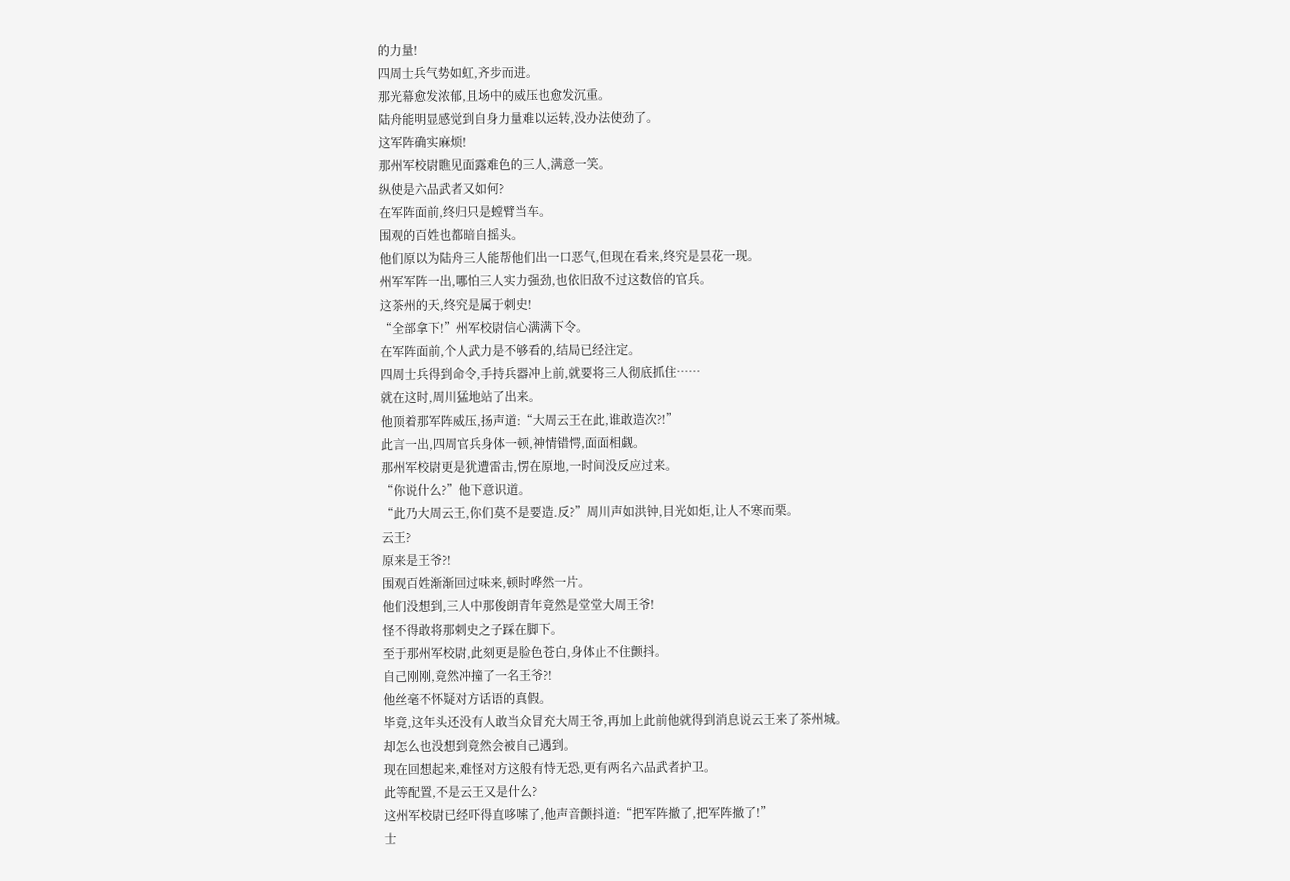的力量!
四周士兵气势如虹,齐步而进。
那光幕愈发浓郁,且场中的威压也愈发沉重。
陆舟能明显感觉到自身力量难以运转,没办法使劲了。
这军阵确实麻烦!
那州军校尉瞧见面露难色的三人,满意一笑。
纵使是六品武者又如何?
在军阵面前,终归只是螳臂当车。
围观的百姓也都暗自摇头。
他们原以为陆舟三人能帮他们出一口恶气,但现在看来,终究是昙花一现。
州军军阵一出,哪怕三人实力强劲,也依旧敌不过这数倍的官兵。
这茶州的天,终究是属于刺史!
“全部拿下!”州军校尉信心满满下令。
在军阵面前,个人武力是不够看的,结局已经注定。
四周士兵得到命令,手持兵器冲上前,就要将三人彻底抓住……
就在这时,周川猛地站了出来。
他顶着那军阵威压,扬声道:“大周云王在此,谁敢造次?!”
此言一出,四周官兵身体一顿,神情错愕,面面相觑。
那州军校尉更是犹遭雷击,愣在原地,一时间没反应过来。
“你说什么?”他下意识道。
“此乃大周云王,你们莫不是要造.反?”周川声如洪钟,目光如炬,让人不寒而栗。
云王?
原来是王爷?!
围观百姓渐渐回过味来,顿时哗然一片。
他们没想到,三人中那俊朗青年竟然是堂堂大周王爷!
怪不得敢将那刺史之子踩在脚下。
至于那州军校尉,此刻更是脸色苍白,身体止不住颤抖。
自己刚刚,竟然冲撞了一名王爷?!
他丝毫不怀疑对方话语的真假。
毕竟,这年头还没有人敢当众冒充大周王爷,再加上此前他就得到消息说云王来了茶州城。
却怎么也没想到竟然会被自己遇到。
现在回想起来,难怪对方这般有恃无恐,更有两名六品武者护卫。
此等配置,不是云王又是什么?
这州军校尉已经吓得直哆嗦了,他声音颤抖道:“把军阵撤了,把军阵撤了!”
士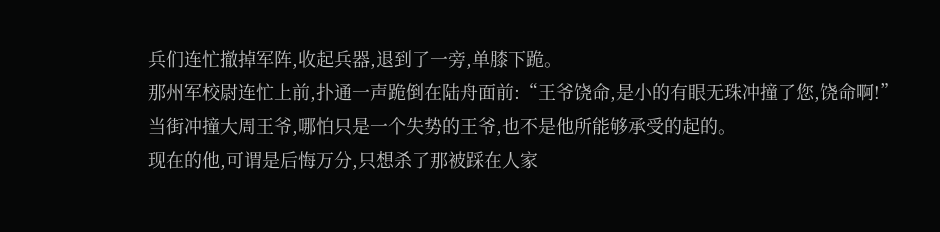兵们连忙撤掉军阵,收起兵器,退到了一旁,单膝下跪。
那州军校尉连忙上前,扑通一声跪倒在陆舟面前:“王爷饶命,是小的有眼无珠冲撞了您,饶命啊!”
当街冲撞大周王爷,哪怕只是一个失势的王爷,也不是他所能够承受的起的。
现在的他,可谓是后悔万分,只想杀了那被踩在人家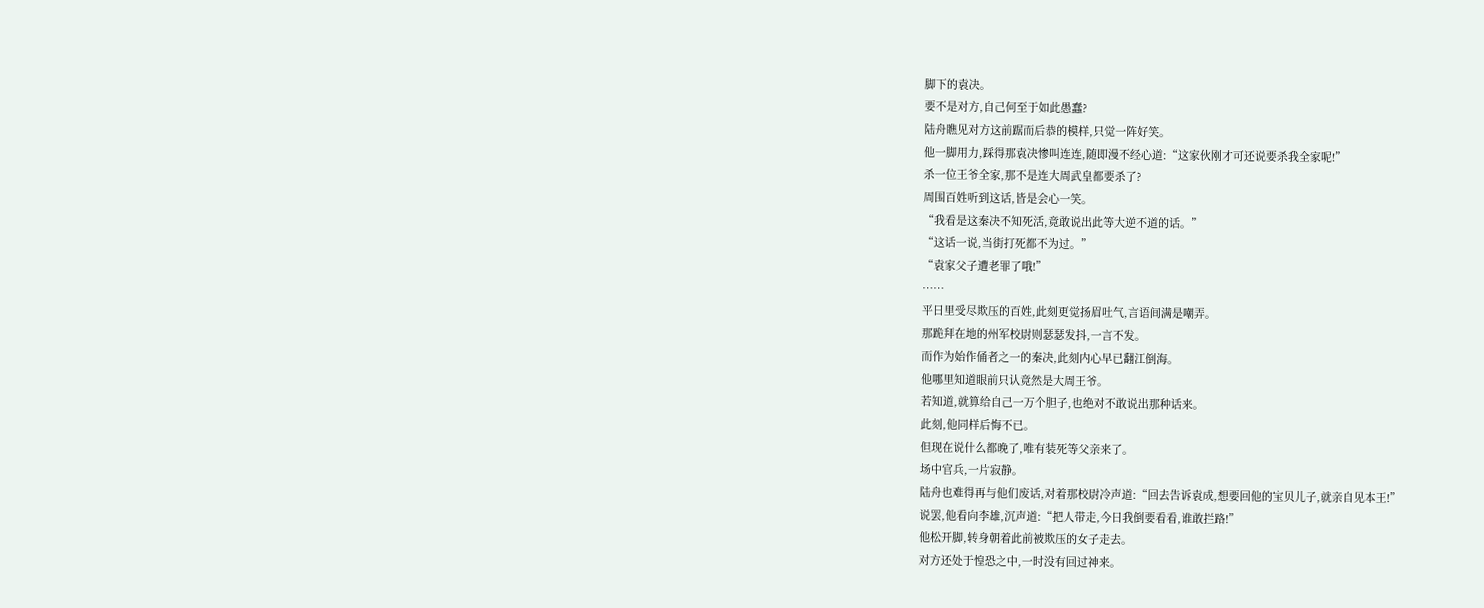脚下的袁决。
要不是对方,自己何至于如此愚蠢?
陆舟瞧见对方这前踞而后恭的模样,只觉一阵好笑。
他一脚用力,踩得那袁决惨叫连连,随即漫不经心道:“这家伙刚才可还说要杀我全家呢!”
杀一位王爷全家,那不是连大周武皇都要杀了?
周围百姓听到这话,皆是会心一笑。
“我看是这秦决不知死活,竟敢说出此等大逆不道的话。”
“这话一说,当街打死都不为过。”
“袁家父子遭老罪了哦!”
……
平日里受尽欺压的百姓,此刻更觉扬眉吐气,言语间满是嘲弄。
那跪拜在地的州军校尉则瑟瑟发抖,一言不发。
而作为始作俑者之一的秦决,此刻内心早已翻江倒海。
他哪里知道眼前只认竟然是大周王爷。
若知道,就算给自己一万个胆子,也绝对不敢说出那种话来。
此刻,他同样后悔不已。
但现在说什么都晚了,唯有装死等父亲来了。
场中官兵,一片寂静。
陆舟也难得再与他们废话,对着那校尉冷声道:“回去告诉袁成,想要回他的宝贝儿子,就亲自见本王!”
说罢,他看向李雄,沉声道:“把人带走,今日我倒要看看,谁敢拦路!”
他松开脚,转身朝着此前被欺压的女子走去。
对方还处于惶恐之中,一时没有回过神来。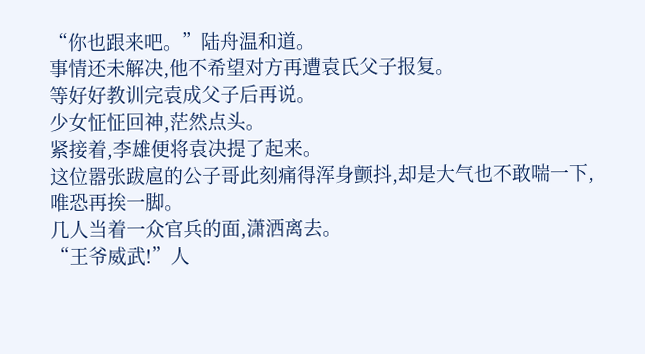“你也跟来吧。”陆舟温和道。
事情还未解决,他不希望对方再遭袁氏父子报复。
等好好教训完袁成父子后再说。
少女怔怔回神,茫然点头。
紧接着,李雄便将袁决提了起来。
这位嚣张跋扈的公子哥此刻痛得浑身颤抖,却是大气也不敢喘一下,唯恐再挨一脚。
几人当着一众官兵的面,潇洒离去。
“王爷威武!”人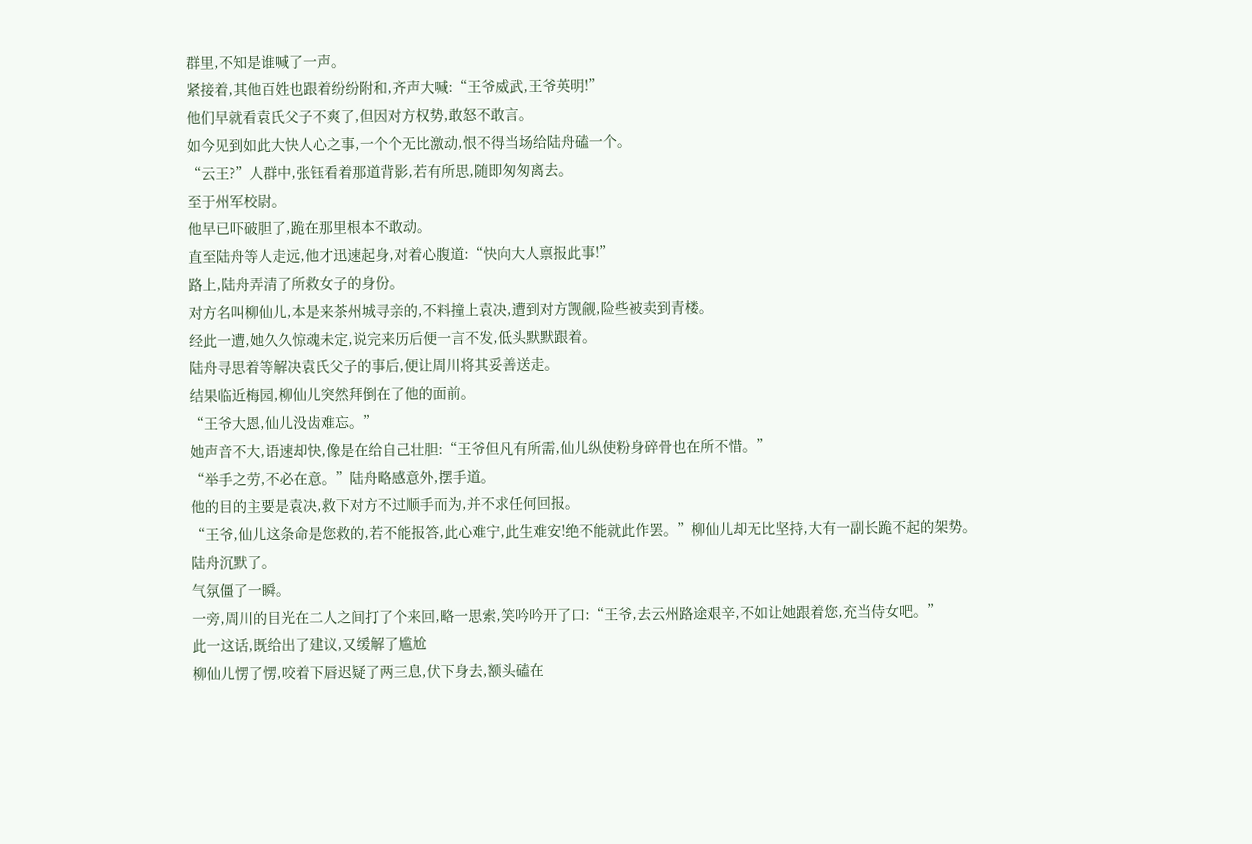群里,不知是谁喊了一声。
紧接着,其他百姓也跟着纷纷附和,齐声大喊:“王爷威武,王爷英明!”
他们早就看袁氏父子不爽了,但因对方权势,敢怒不敢言。
如今见到如此大快人心之事,一个个无比激动,恨不得当场给陆舟磕一个。
“云王?”人群中,张钰看着那道背影,若有所思,随即匆匆离去。
至于州军校尉。
他早已吓破胆了,跪在那里根本不敢动。
直至陆舟等人走远,他才迅速起身,对着心腹道:“快向大人禀报此事!”
路上,陆舟弄清了所救女子的身份。
对方名叫柳仙儿,本是来茶州城寻亲的,不料撞上袁决,遭到对方觊觎,险些被卖到青楼。
经此一遭,她久久惊魂未定,说完来历后便一言不发,低头默默跟着。
陆舟寻思着等解决袁氏父子的事后,便让周川将其妥善送走。
结果临近梅园,柳仙儿突然拜倒在了他的面前。
“王爷大恩,仙儿没齿难忘。”
她声音不大,语速却快,像是在给自己壮胆:“王爷但凡有所需,仙儿纵使粉身碎骨也在所不惜。”
“举手之劳,不必在意。”陆舟略感意外,摆手道。
他的目的主要是袁决,救下对方不过顺手而为,并不求任何回报。
“王爷,仙儿这条命是您救的,若不能报答,此心难宁,此生难安!绝不能就此作罢。”柳仙儿却无比坚持,大有一副长跪不起的架势。
陆舟沉默了。
气氛僵了一瞬。
一旁,周川的目光在二人之间打了个来回,略一思索,笑吟吟开了口:“王爷,去云州路途艰辛,不如让她跟着您,充当侍女吧。”
此一这话,既给出了建议,又缓解了尴尬
柳仙儿愣了愣,咬着下唇迟疑了两三息,伏下身去,额头磕在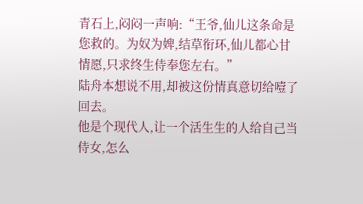青石上,闷闷一声响:“王爷,仙儿这条命是您救的。为奴为婢,结草衔环,仙儿都心甘情愿,只求终生侍奉您左右。”
陆舟本想说不用,却被这份情真意切给噎了回去。
他是个现代人,让一个活生生的人给自己当侍女,怎么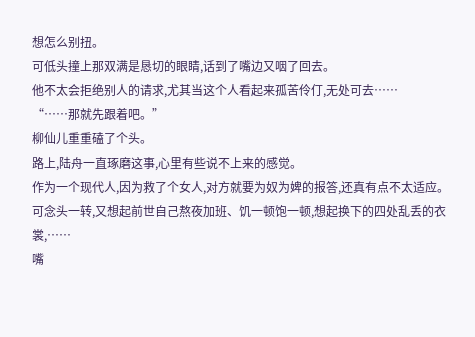想怎么别扭。
可低头撞上那双满是恳切的眼睛,话到了嘴边又咽了回去。
他不太会拒绝别人的请求,尤其当这个人看起来孤苦伶仃,无处可去……
“……那就先跟着吧。”
柳仙儿重重磕了个头。
路上,陆舟一直琢磨这事,心里有些说不上来的感觉。
作为一个现代人,因为救了个女人,对方就要为奴为婢的报答,还真有点不太适应。
可念头一转,又想起前世自己熬夜加班、饥一顿饱一顿,想起换下的四处乱丢的衣裳,……
嘴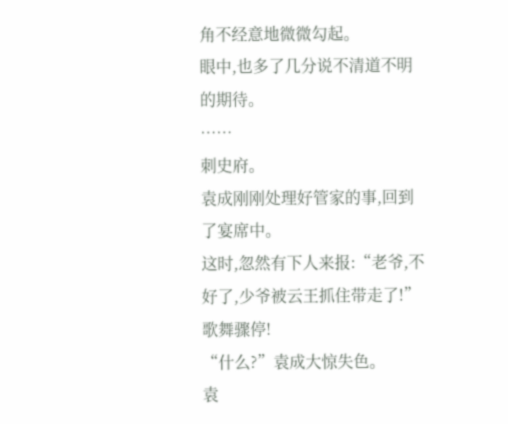角不经意地微微勾起。
眼中,也多了几分说不清道不明的期待。
……
刺史府。
袁成刚刚处理好管家的事,回到了宴席中。
这时,忽然有下人来报:“老爷,不好了,少爷被云王抓住带走了!”
歌舞骤停!
“什么?”袁成大惊失色。
袁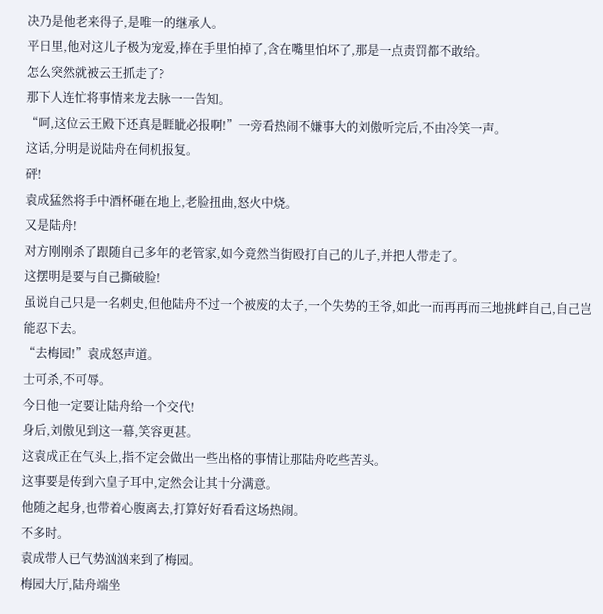决乃是他老来得子,是唯一的继承人。
平日里,他对这儿子极为宠爱,捧在手里怕掉了,含在嘴里怕坏了,那是一点责罚都不敢给。
怎么突然就被云王抓走了?
那下人连忙将事情来龙去脉一一告知。
“呵,这位云王殿下还真是睚眦必报啊!”一旁看热闹不嫌事大的刘傲听完后,不由冷笑一声。
这话,分明是说陆舟在伺机报复。
砰!
袁成猛然将手中酒杯砸在地上,老脸扭曲,怒火中烧。
又是陆舟!
对方刚刚杀了跟随自己多年的老管家,如今竟然当街殴打自己的儿子,并把人带走了。
这摆明是要与自己撕破脸!
虽说自己只是一名刺史,但他陆舟不过一个被废的太子,一个失势的王爷,如此一而再再而三地挑衅自己,自己岂能忍下去。
“去梅园!”袁成怒声道。
士可杀,不可辱。
今日他一定要让陆舟给一个交代!
身后,刘傲见到这一幕,笑容更甚。
这袁成正在气头上,指不定会做出一些出格的事情让那陆舟吃些苦头。
这事要是传到六皇子耳中,定然会让其十分满意。
他随之起身,也带着心腹离去,打算好好看看这场热闹。
不多时。
袁成带人已气势汹汹来到了梅园。
梅园大厅,陆舟端坐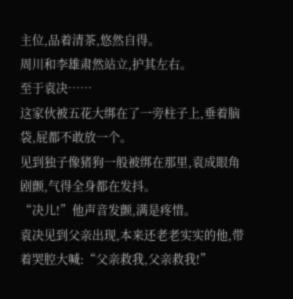主位,品着清茶,悠然自得。
周川和李雄肃然站立,护其左右。
至于袁决……
这家伙被五花大绑在了一旁柱子上,垂着脑袋,屁都不敢放一个。
见到独子像猪狗一般被绑在那里,袁成眼角剧颤,气得全身都在发抖。
“决儿!”他声音发颤,满是疼惜。
袁决见到父亲出现,本来还老老实实的他,带着哭腔大喊:“父亲救我,父亲救我!”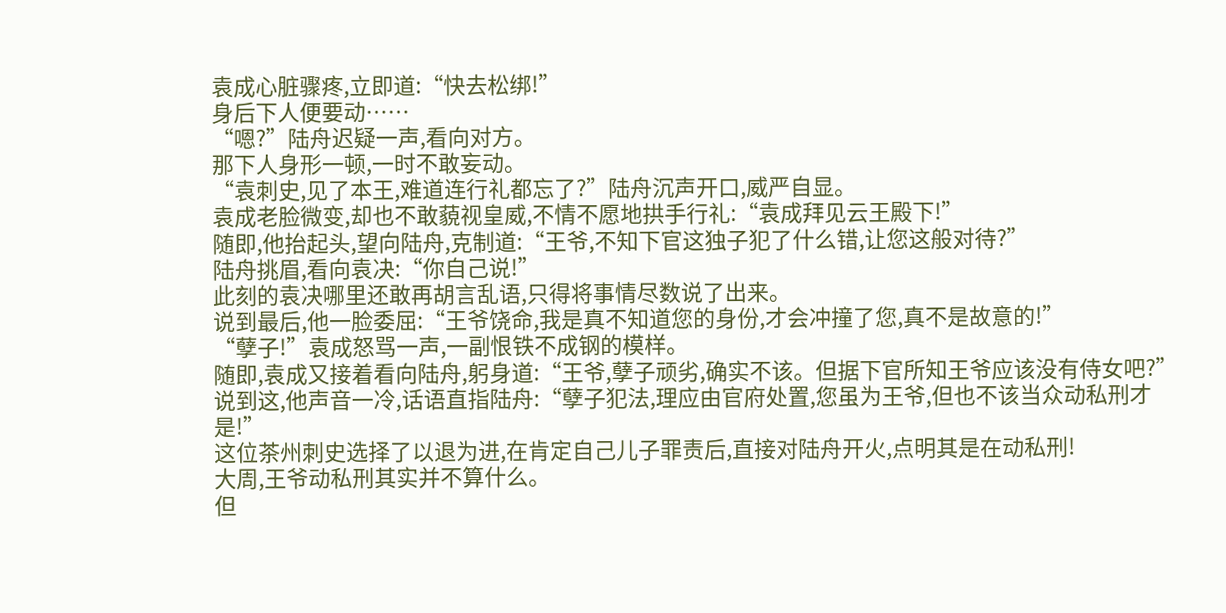袁成心脏骤疼,立即道:“快去松绑!”
身后下人便要动……
“嗯?”陆舟迟疑一声,看向对方。
那下人身形一顿,一时不敢妄动。
“袁刺史,见了本王,难道连行礼都忘了?”陆舟沉声开口,威严自显。
袁成老脸微变,却也不敢藐视皇威,不情不愿地拱手行礼:“袁成拜见云王殿下!”
随即,他抬起头,望向陆舟,克制道:“王爷,不知下官这独子犯了什么错,让您这般对待?”
陆舟挑眉,看向袁决:“你自己说!”
此刻的袁决哪里还敢再胡言乱语,只得将事情尽数说了出来。
说到最后,他一脸委屈:“王爷饶命,我是真不知道您的身份,才会冲撞了您,真不是故意的!”
“孽子!”袁成怒骂一声,一副恨铁不成钢的模样。
随即,袁成又接着看向陆舟,躬身道:“王爷,孽子顽劣,确实不该。但据下官所知王爷应该没有侍女吧?”
说到这,他声音一冷,话语直指陆舟:“孽子犯法,理应由官府处置,您虽为王爷,但也不该当众动私刑才是!”
这位茶州刺史选择了以退为进,在肯定自己儿子罪责后,直接对陆舟开火,点明其是在动私刑!
大周,王爷动私刑其实并不算什么。
但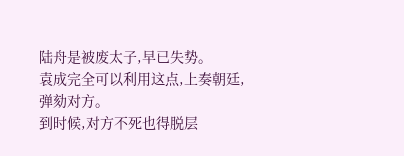陆舟是被废太子,早已失势。
袁成完全可以利用这点,上奏朝廷,弹劾对方。
到时候,对方不死也得脱层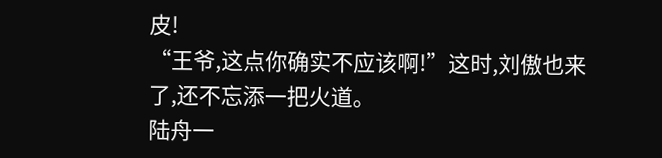皮!
“王爷,这点你确实不应该啊!”这时,刘傲也来了,还不忘添一把火道。
陆舟一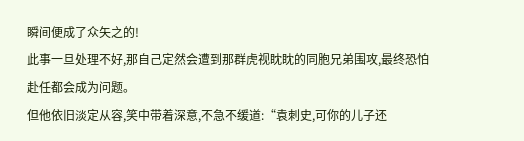瞬间便成了众矢之的!
此事一旦处理不好,那自己定然会遭到那群虎视眈眈的同胞兄弟围攻,最终恐怕赴任都会成为问题。
但他依旧淡定从容,笑中带着深意,不急不缓道:“袁刺史,可你的儿子还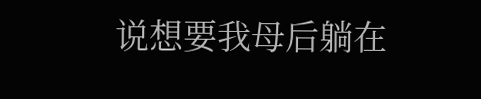说想要我母后躺在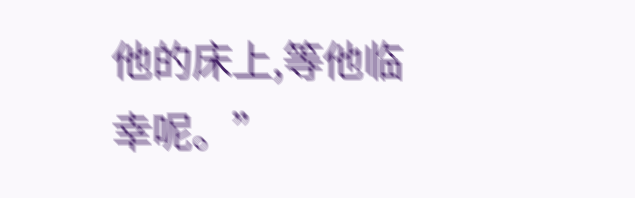他的床上,等他临幸呢。”